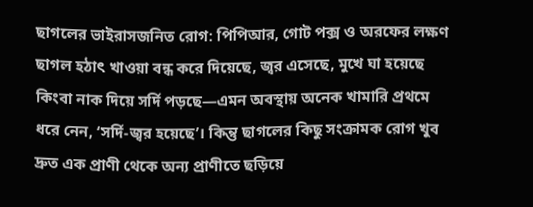ছাগলের ভাইরাসজনিত রোগ: পিপিআর, গোট পক্স ও অরফের লক্ষণ
ছাগল হঠাৎ খাওয়া বন্ধ করে দিয়েছে, জ্বর এসেছে, মুখে ঘা হয়েছে কিংবা নাক দিয়ে সর্দি পড়ছে—এমন অবস্থায় অনেক খামারি প্রথমে ধরে নেন, ‘সর্দি-জ্বর হয়েছে’। কিন্তু ছাগলের কিছু সংক্রামক রোগ খুব দ্রুত এক প্রাণী থেকে অন্য প্রাণীতে ছড়িয়ে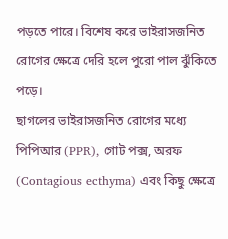পড়তে পারে। বিশেষ করে ভাইরাসজনিত রোগের ক্ষেত্রে দেরি হলে পুরো পাল ঝুঁকিতে পড়ে।
ছাগলের ভাইরাসজনিত রোগের মধ্যে পিপিআর (PPR), গোট পক্স, অরফ (Contagious ecthyma) এবং কিছু ক্ষেত্রে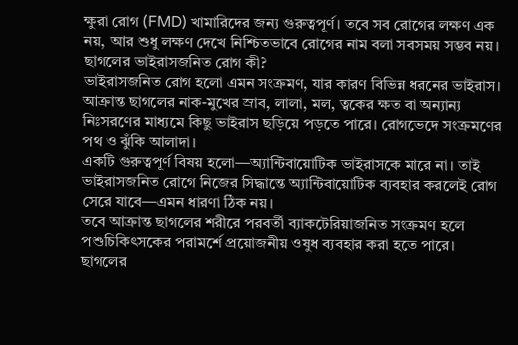ক্ষুরা রোগ (FMD) খামারিদের জন্য গুরুত্বপূর্ণ। তবে সব রোগের লক্ষণ এক নয়, আর শুধু লক্ষণ দেখে নিশ্চিতভাবে রোগের নাম বলা সবসময় সম্ভব নয়।
ছাগলের ভাইরাসজনিত রোগ কী?
ভাইরাসজনিত রোগ হলো এমন সংক্রমণ, যার কারণ বিভিন্ন ধরনের ভাইরাস। আক্রান্ত ছাগলের নাক-মুখের স্রাব, লালা, মল, ত্বকের ক্ষত বা অন্যান্য নিঃসরণের মাধ্যমে কিছু ভাইরাস ছড়িয়ে পড়তে পারে। রোগভেদে সংক্রমণের পথ ও ঝুঁকি আলাদা।
একটি গুরুত্বপূর্ণ বিষয় হলো—অ্যান্টিবায়োটিক ভাইরাসকে মারে না। তাই ভাইরাসজনিত রোগে নিজের সিদ্ধান্তে অ্যান্টিবায়োটিক ব্যবহার করলেই রোগ সেরে যাবে—এমন ধারণা ঠিক নয়।
তবে আক্রান্ত ছাগলের শরীরে পরবর্তী ব্যাকটেরিয়াজনিত সংক্রমণ হলে পশুচিকিৎসকের পরামর্শে প্রয়োজনীয় ওষুধ ব্যবহার করা হতে পারে।
ছাগলের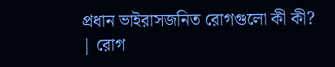প্রধান ভাইরাসজনিত রোগগুলো কী কী?
| রোগ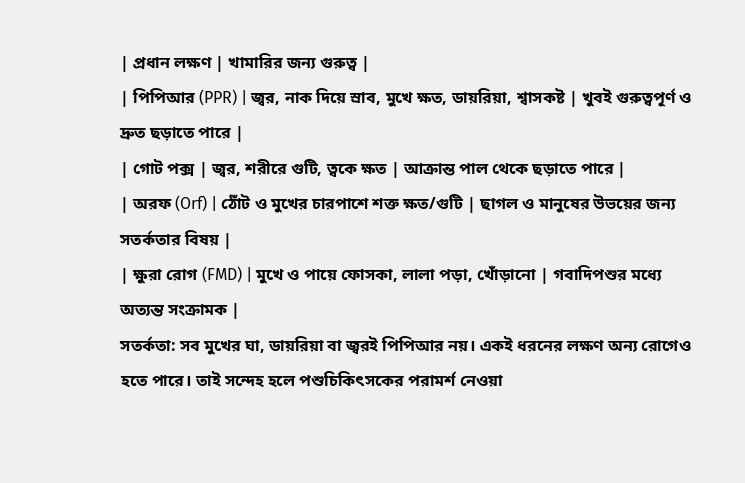| প্রধান লক্ষণ | খামারির জন্য গুরুত্ব |
| পিপিআর (PPR) | জ্বর, নাক দিয়ে স্রাব, মুখে ক্ষত, ডায়রিয়া, শ্বাসকষ্ট | খুবই গুরুত্বপূর্ণ ও দ্রুত ছড়াতে পারে |
| গোট পক্স | জ্বর, শরীরে গুটি, ত্বকে ক্ষত | আক্রান্ত পাল থেকে ছড়াতে পারে |
| অরফ (Orf) | ঠোঁট ও মুখের চারপাশে শক্ত ক্ষত/গুটি | ছাগল ও মানুষের উভয়ের জন্য সতর্কতার বিষয় |
| ক্ষুরা রোগ (FMD) | মুখে ও পায়ে ফোসকা, লালা পড়া, খোঁড়ানো | গবাদিপশুর মধ্যে অত্যন্ত সংক্রামক |
সতর্কতা: সব মুখের ঘা, ডায়রিয়া বা জ্বরই পিপিআর নয়। একই ধরনের লক্ষণ অন্য রোগেও হতে পারে। তাই সন্দেহ হলে পশুচিকিৎসকের পরামর্শ নেওয়া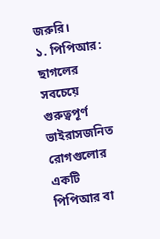জরুরি।
১. পিপিআর: ছাগলের সবচেয়ে গুরুত্বপূর্ণ ভাইরাসজনিত রোগগুলোর একটি
পিপিআর বা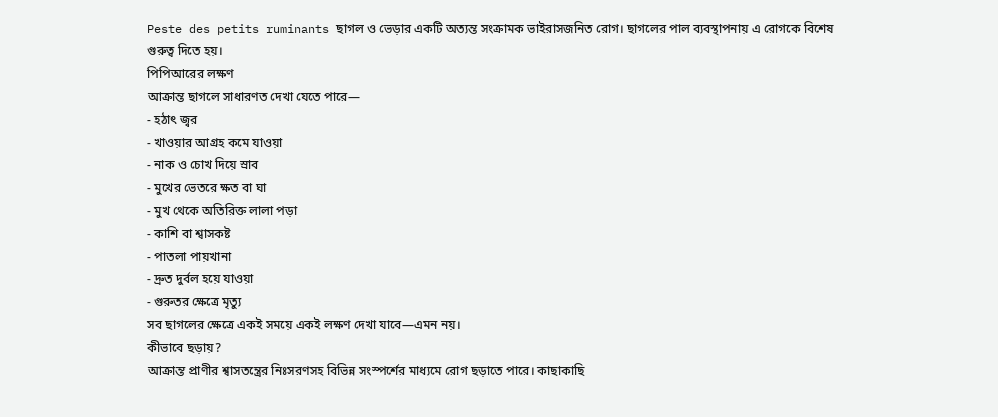Peste des petits ruminants ছাগল ও ভেড়ার একটি অত্যন্ত সংক্রামক ভাইরাসজনিত রোগ। ছাগলের পাল ব্যবস্থাপনায় এ রোগকে বিশেষ গুরুত্ব দিতে হয়।
পিপিআরের লক্ষণ
আক্রান্ত ছাগলে সাধারণত দেখা যেতে পারে—
- হঠাৎ জ্বর
- খাওয়ার আগ্রহ কমে যাওয়া
- নাক ও চোখ দিয়ে স্রাব
- মুখের ভেতরে ক্ষত বা ঘা
- মুখ থেকে অতিরিক্ত লালা পড়া
- কাশি বা শ্বাসকষ্ট
- পাতলা পায়খানা
- দ্রুত দুর্বল হয়ে যাওয়া
- গুরুতর ক্ষেত্রে মৃত্যু
সব ছাগলের ক্ষেত্রে একই সময়ে একই লক্ষণ দেখা যাবে—এমন নয়।
কীভাবে ছড়ায়?
আক্রান্ত প্রাণীর শ্বাসতন্ত্রের নিঃসরণসহ বিভিন্ন সংস্পর্শের মাধ্যমে রোগ ছড়াতে পারে। কাছাকাছি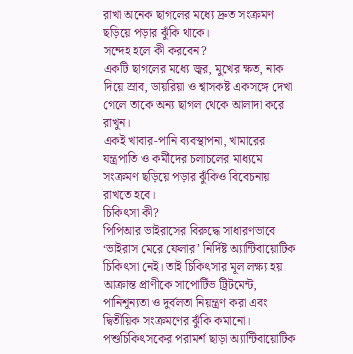রাখা অনেক ছাগলের মধ্যে দ্রুত সংক্রমণ ছড়িয়ে পড়ার ঝুঁকি থাকে।
সন্দেহ হলে কী করবেন?
একটি ছাগলের মধ্যে জ্বর, মুখের ক্ষত, নাক দিয়ে স্রাব, ডায়রিয়া ও শ্বাসকষ্ট একসঙ্গে দেখা গেলে তাকে অন্য ছাগল থেকে আলাদা করে রাখুন।
একই খাবার-পানি ব্যবস্থাপনা, খামারের যন্ত্রপাতি ও কর্মীদের চলাচলের মাধ্যমে সংক্রমণ ছড়িয়ে পড়ার ঝুঁকিও বিবেচনায় রাখতে হবে।
চিকিৎসা কী?
পিপিআর ভাইরাসের বিরুদ্ধে সাধারণভাবে ‘ভাইরাস মেরে ফেলার’ নির্দিষ্ট অ্যান্টিবায়োটিক চিকিৎসা নেই। তাই চিকিৎসার মূল লক্ষ্য হয় আক্রান্ত প্রাণীকে সাপোর্টিভ ট্রিটমেন্ট, পানিশূন্যতা ও দুর্বলতা নিয়ন্ত্রণ করা এবং দ্বিতীয়িক সংক্রমণের ঝুঁকি কমানো।
পশুচিকিৎসকের পরামর্শ ছাড়া অ্যান্টিবায়োটিক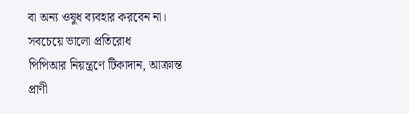বা অন্য ওষুধ ব্যবহার করবেন না।
সবচেয়ে ভালো প্রতিরোধ
পিপিআর নিয়ন্ত্রণে টিকাদান, আক্রান্ত প্রাণী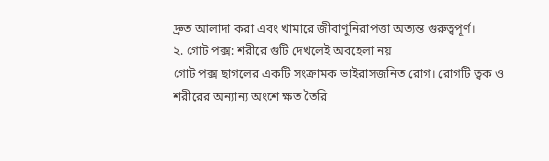দ্রুত আলাদা করা এবং খামারে জীবাণুনিরাপত্তা অত্যন্ত গুরুত্বপূর্ণ।
২. গোট পক্স: শরীরে গুটি দেখলেই অবহেলা নয়
গোট পক্স ছাগলের একটি সংক্রামক ভাইরাসজনিত রোগ। রোগটি ত্বক ও শরীরের অন্যান্য অংশে ক্ষত তৈরি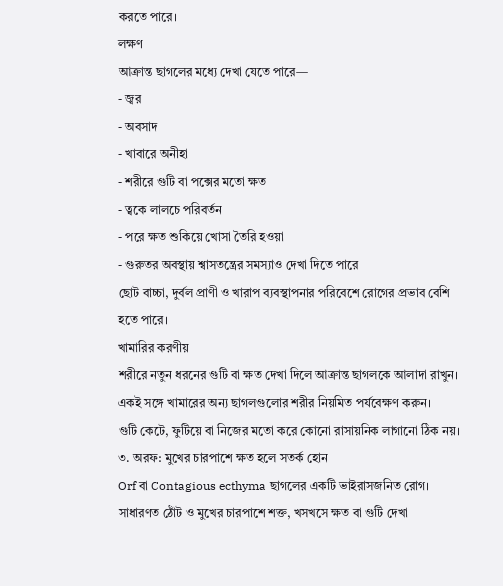করতে পারে।
লক্ষণ
আক্রান্ত ছাগলের মধ্যে দেখা যেতে পারে—
- জ্বর
- অবসাদ
- খাবারে অনীহা
- শরীরে গুটি বা পক্সের মতো ক্ষত
- ত্বকে লালচে পরিবর্তন
- পরে ক্ষত শুকিয়ে খোসা তৈরি হওয়া
- গুরুতর অবস্থায় শ্বাসতন্ত্রের সমস্যাও দেখা দিতে পারে
ছোট বাচ্চা, দুর্বল প্রাণী ও খারাপ ব্যবস্থাপনার পরিবেশে রোগের প্রভাব বেশি হতে পারে।
খামারির করণীয়
শরীরে নতুন ধরনের গুটি বা ক্ষত দেখা দিলে আক্রান্ত ছাগলকে আলাদা রাখুন। একই সঙ্গে খামারের অন্য ছাগলগুলোর শরীর নিয়মিত পর্যবেক্ষণ করুন।
গুটি কেটে, ফুটিয়ে বা নিজের মতো করে কোনো রাসায়নিক লাগানো ঠিক নয়।
৩. অরফ: মুখের চারপাশে ক্ষত হলে সতর্ক হোন
Orf বা Contagious ecthyma ছাগলের একটি ভাইরাসজনিত রোগ। সাধারণত ঠোঁট ও মুখের চারপাশে শক্ত, খসখসে ক্ষত বা গুটি দেখা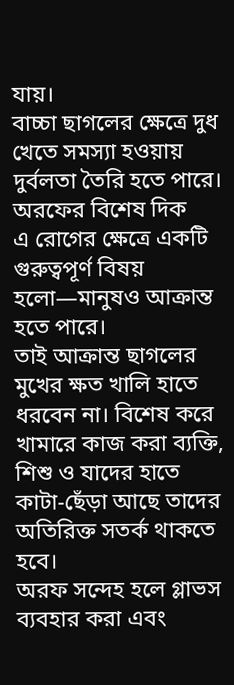যায়।
বাচ্চা ছাগলের ক্ষেত্রে দুধ খেতে সমস্যা হওয়ায় দুর্বলতা তৈরি হতে পারে।
অরফের বিশেষ দিক
এ রোগের ক্ষেত্রে একটি গুরুত্বপূর্ণ বিষয় হলো—মানুষও আক্রান্ত হতে পারে।
তাই আক্রান্ত ছাগলের মুখের ক্ষত খালি হাতে ধরবেন না। বিশেষ করে খামারে কাজ করা ব্যক্তি, শিশু ও যাদের হাতে কাটা-ছেঁড়া আছে তাদের অতিরিক্ত সতর্ক থাকতে হবে।
অরফ সন্দেহ হলে গ্লাভস ব্যবহার করা এবং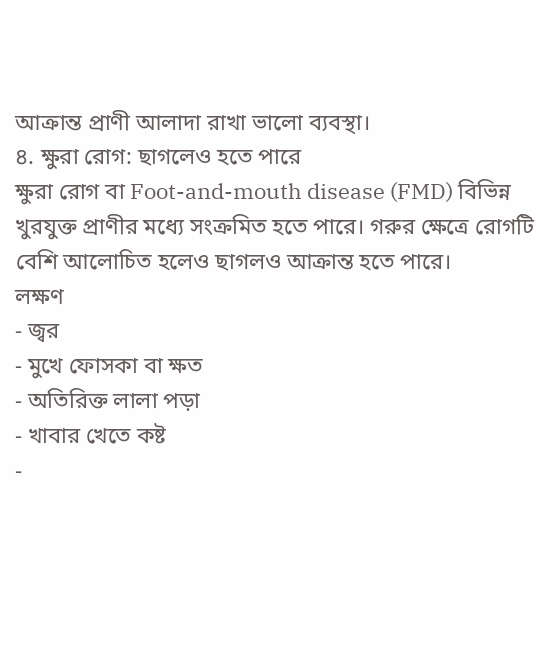আক্রান্ত প্রাণী আলাদা রাখা ভালো ব্যবস্থা।
৪. ক্ষুরা রোগ: ছাগলেও হতে পারে
ক্ষুরা রোগ বা Foot-and-mouth disease (FMD) বিভিন্ন খুরযুক্ত প্রাণীর মধ্যে সংক্রমিত হতে পারে। গরুর ক্ষেত্রে রোগটি বেশি আলোচিত হলেও ছাগলও আক্রান্ত হতে পারে।
লক্ষণ
- জ্বর
- মুখে ফোসকা বা ক্ষত
- অতিরিক্ত লালা পড়া
- খাবার খেতে কষ্ট
-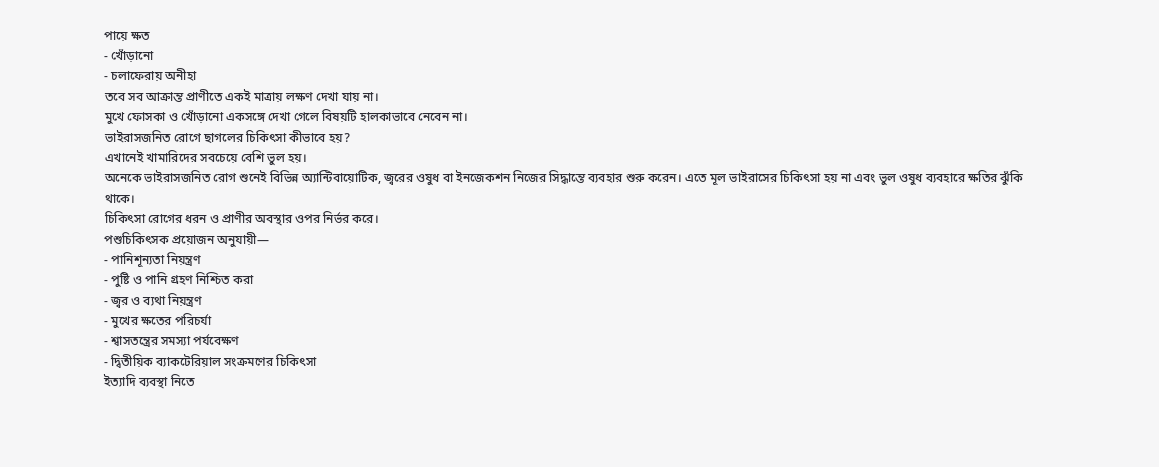পায়ে ক্ষত
- খোঁড়ানো
- চলাফেরায় অনীহা
তবে সব আক্রান্ত প্রাণীতে একই মাত্রায় লক্ষণ দেখা যায় না।
মুখে ফোসকা ও খোঁড়ানো একসঙ্গে দেখা গেলে বিষয়টি হালকাভাবে নেবেন না।
ভাইরাসজনিত রোগে ছাগলের চিকিৎসা কীভাবে হয়?
এখানেই খামারিদের সবচেয়ে বেশি ভুল হয়।
অনেকে ভাইরাসজনিত রোগ শুনেই বিভিন্ন অ্যান্টিবায়োটিক, জ্বরের ওষুধ বা ইনজেকশন নিজের সিদ্ধান্তে ব্যবহার শুরু করেন। এতে মূল ভাইরাসের চিকিৎসা হয় না এবং ভুল ওষুধ ব্যবহারে ক্ষতির ঝুঁকি থাকে।
চিকিৎসা রোগের ধরন ও প্রাণীর অবস্থার ওপর নির্ভর করে।
পশুচিকিৎসক প্রয়োজন অনুযায়ী—
- পানিশূন্যতা নিয়ন্ত্রণ
- পুষ্টি ও পানি গ্রহণ নিশ্চিত করা
- জ্বর ও ব্যথা নিয়ন্ত্রণ
- মুখের ক্ষতের পরিচর্যা
- শ্বাসতন্ত্রের সমস্যা পর্যবেক্ষণ
- দ্বিতীয়িক ব্যাকটেরিয়াল সংক্রমণের চিকিৎসা
ইত্যাদি ব্যবস্থা নিতে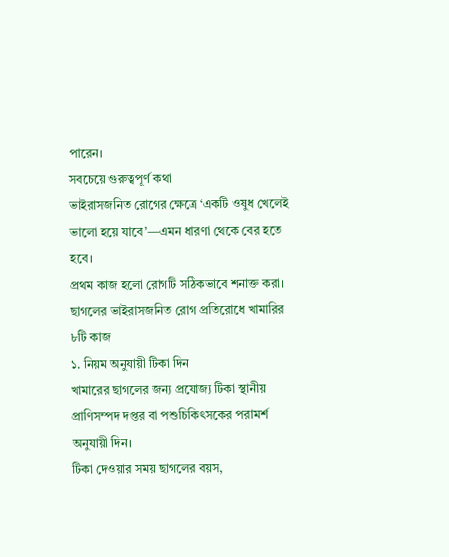পারেন।
সবচেয়ে গুরুত্বপূর্ণ কথা
ভাইরাসজনিত রোগের ক্ষেত্রে ‘একটি ওষুধ খেলেই ভালো হয়ে যাবে’—এমন ধারণা থেকে বের হতে হবে।
প্রথম কাজ হলো রোগটি সঠিকভাবে শনাক্ত করা।
ছাগলের ভাইরাসজনিত রোগ প্রতিরোধে খামারির ৮টি কাজ
১. নিয়ম অনুযায়ী টিকা দিন
খামারের ছাগলের জন্য প্রযোজ্য টিকা স্থানীয় প্রাণিসম্পদ দপ্তর বা পশুচিকিৎসকের পরামর্শ অনুযায়ী দিন।
টিকা দেওয়ার সময় ছাগলের বয়স,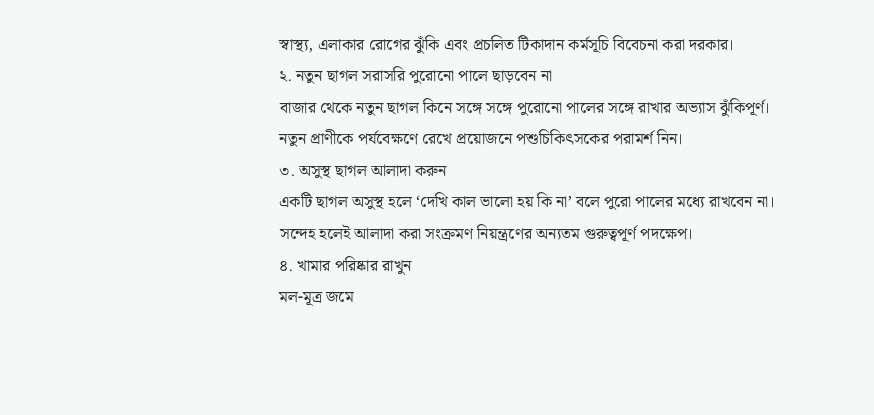স্বাস্থ্য, এলাকার রোগের ঝুঁকি এবং প্রচলিত টিকাদান কর্মসূচি বিবেচনা করা দরকার।
২. নতুন ছাগল সরাসরি পুরোনো পালে ছাড়বেন না
বাজার থেকে নতুন ছাগল কিনে সঙ্গে সঙ্গে পুরোনো পালের সঙ্গে রাখার অভ্যাস ঝুঁকিপূর্ণ।
নতুন প্রাণীকে পর্যবেক্ষণে রেখে প্রয়োজনে পশুচিকিৎসকের পরামর্শ নিন।
৩. অসুস্থ ছাগল আলাদা করুন
একটি ছাগল অসুস্থ হলে ‘দেখি কাল ভালো হয় কি না’ বলে পুরো পালের মধ্যে রাখবেন না।
সন্দেহ হলেই আলাদা করা সংক্রমণ নিয়ন্ত্রণের অন্যতম গুরুত্বপূর্ণ পদক্ষেপ।
৪. খামার পরিষ্কার রাখুন
মল-মূত্র জমে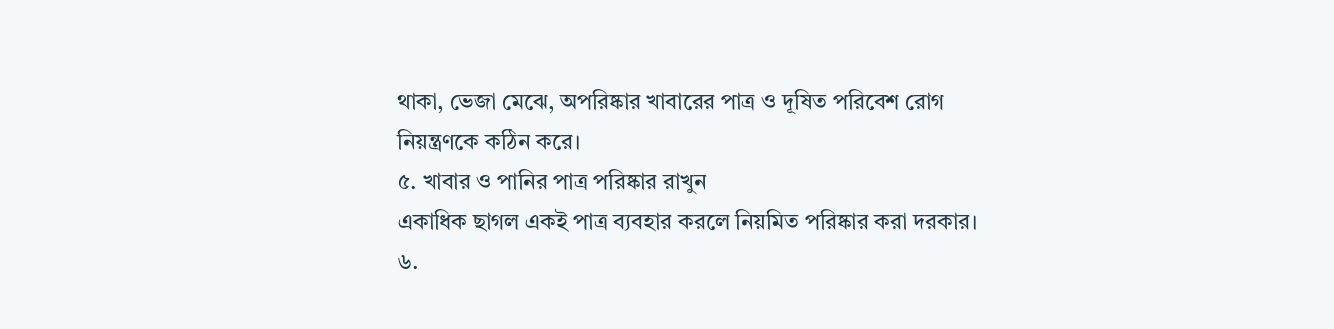থাকা, ভেজা মেঝে, অপরিষ্কার খাবারের পাত্র ও দূষিত পরিবেশ রোগ নিয়ন্ত্রণকে কঠিন করে।
৫. খাবার ও পানির পাত্র পরিষ্কার রাখুন
একাধিক ছাগল একই পাত্র ব্যবহার করলে নিয়মিত পরিষ্কার করা দরকার।
৬.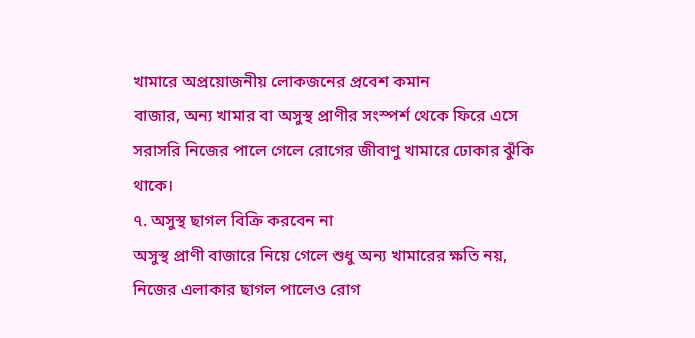খামারে অপ্রয়োজনীয় লোকজনের প্রবেশ কমান
বাজার, অন্য খামার বা অসুস্থ প্রাণীর সংস্পর্শ থেকে ফিরে এসে সরাসরি নিজের পালে গেলে রোগের জীবাণু খামারে ঢোকার ঝুঁকি থাকে।
৭. অসুস্থ ছাগল বিক্রি করবেন না
অসুস্থ প্রাণী বাজারে নিয়ে গেলে শুধু অন্য খামারের ক্ষতি নয়, নিজের এলাকার ছাগল পালেও রোগ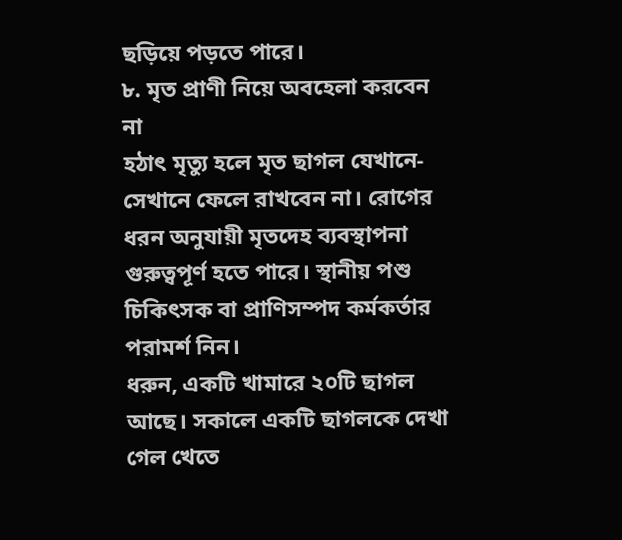ছড়িয়ে পড়তে পারে।
৮. মৃত প্রাণী নিয়ে অবহেলা করবেন না
হঠাৎ মৃত্যু হলে মৃত ছাগল যেখানে-সেখানে ফেলে রাখবেন না। রোগের ধরন অনুযায়ী মৃতদেহ ব্যবস্থাপনা গুরুত্বপূর্ণ হতে পারে। স্থানীয় পশু চিকিৎসক বা প্রাণিসম্পদ কর্মকর্তার পরামর্শ নিন।
ধরুন, একটি খামারে ২০টি ছাগল আছে। সকালে একটি ছাগলকে দেখা গেল খেতে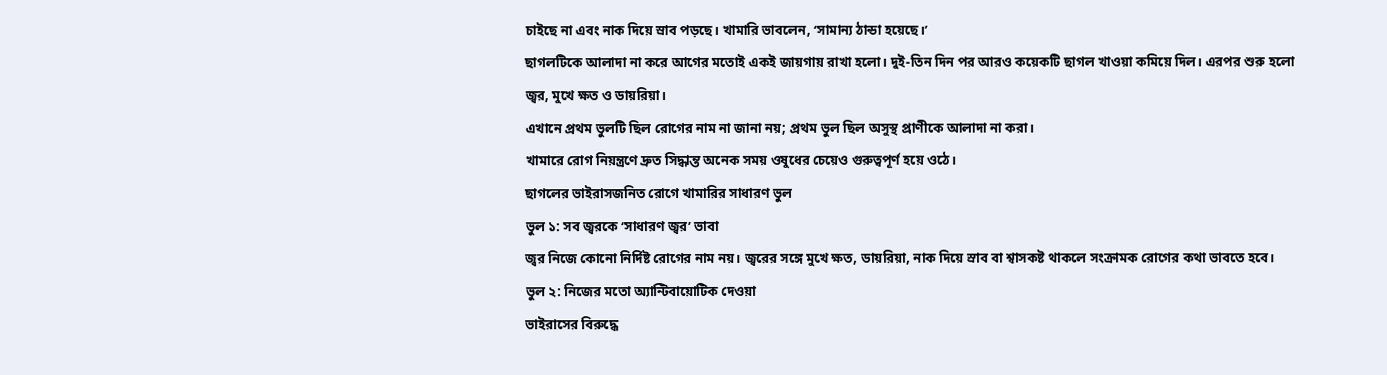চাইছে না এবং নাক দিয়ে স্রাব পড়ছে। খামারি ভাবলেন, ‘সামান্য ঠান্ডা হয়েছে।’
ছাগলটিকে আলাদা না করে আগের মতোই একই জায়গায় রাখা হলো। দুই-তিন দিন পর আরও কয়েকটি ছাগল খাওয়া কমিয়ে দিল। এরপর শুরু হলো জ্বর, মুখে ক্ষত ও ডায়রিয়া।
এখানে প্রথম ভুলটি ছিল রোগের নাম না জানা নয়; প্রথম ভুল ছিল অসুস্থ প্রাণীকে আলাদা না করা।
খামারে রোগ নিয়ন্ত্রণে দ্রুত সিদ্ধান্ত অনেক সময় ওষুধের চেয়েও গুরুত্বপূর্ণ হয়ে ওঠে।
ছাগলের ভাইরাসজনিত রোগে খামারির সাধারণ ভুল
ভুল ১: সব জ্বরকে ‘সাধারণ জ্বর’ ভাবা
জ্বর নিজে কোনো নির্দিষ্ট রোগের নাম নয়। জ্বরের সঙ্গে মুখে ক্ষত, ডায়রিয়া, নাক দিয়ে স্রাব বা শ্বাসকষ্ট থাকলে সংক্রামক রোগের কথা ভাবতে হবে।
ভুল ২: নিজের মতো অ্যান্টিবায়োটিক দেওয়া
ভাইরাসের বিরুদ্ধে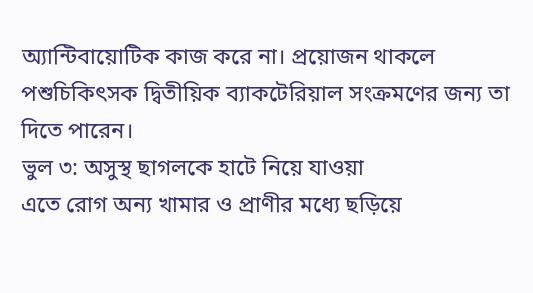অ্যান্টিবায়োটিক কাজ করে না। প্রয়োজন থাকলে পশুচিকিৎসক দ্বিতীয়িক ব্যাকটেরিয়াল সংক্রমণের জন্য তা দিতে পারেন।
ভুল ৩: অসুস্থ ছাগলকে হাটে নিয়ে যাওয়া
এতে রোগ অন্য খামার ও প্রাণীর মধ্যে ছড়িয়ে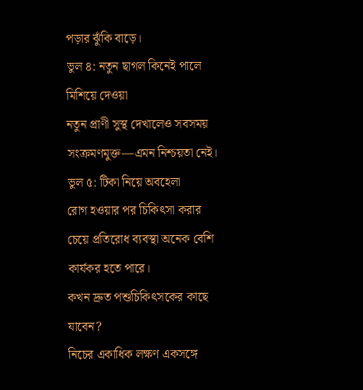পড়ার ঝুঁকি বাড়ে।
ভুল ৪: নতুন ছাগল কিনেই পালে মিশিয়ে দেওয়া
নতুন প্রাণী সুস্থ দেখালেও সবসময় সংক্রমণমুক্ত—এমন নিশ্চয়তা নেই।
ভুল ৫: টিকা নিয়ে অবহেলা
রোগ হওয়ার পর চিকিৎসা করার চেয়ে প্রতিরোধ ব্যবস্থা অনেক বেশি কার্যকর হতে পারে।
কখন দ্রুত পশুচিকিৎসকের কাছে যাবেন?
নিচের একাধিক লক্ষণ একসঙ্গে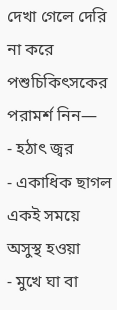দেখা গেলে দেরি না করে পশুচিকিৎসকের পরামর্শ নিন—
- হঠাৎ জ্বর
- একাধিক ছাগল একই সময়ে অসুস্থ হওয়া
- মুখে ঘা বা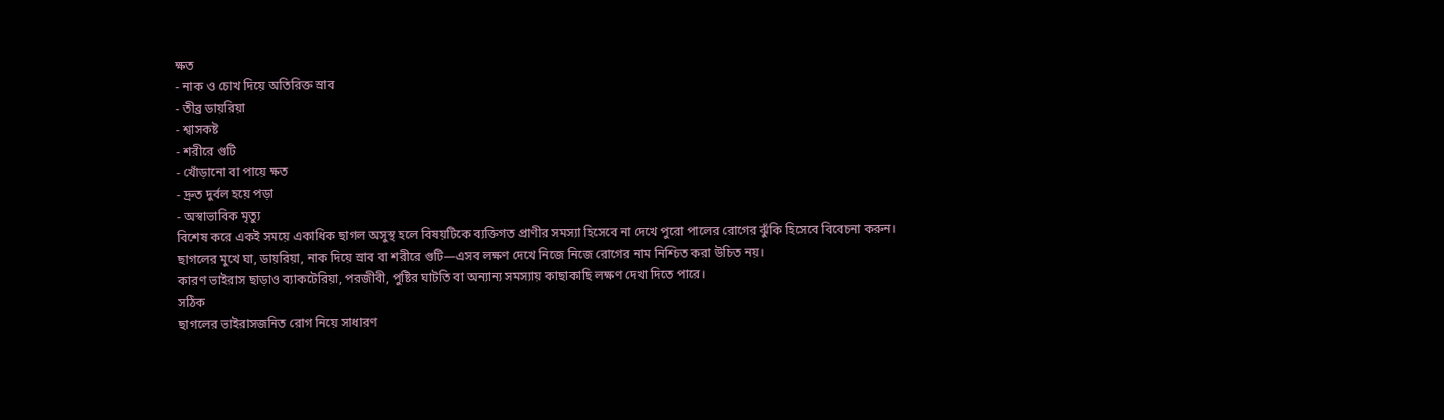ক্ষত
- নাক ও চোখ দিয়ে অতিরিক্ত স্রাব
- তীব্র ডায়রিয়া
- শ্বাসকষ্ট
- শরীরে গুটি
- খোঁড়ানো বা পায়ে ক্ষত
- দ্রুত দুর্বল হয়ে পড়া
- অস্বাভাবিক মৃত্যু
বিশেষ করে একই সময়ে একাধিক ছাগল অসুস্থ হলে বিষয়টিকে ব্যক্তিগত প্রাণীর সমস্যা হিসেবে না দেখে পুরো পালের রোগের ঝুঁকি হিসেবে বিবেচনা করুন।
ছাগলের মুখে ঘা, ডায়রিয়া, নাক দিয়ে স্রাব বা শরীরে গুটি—এসব লক্ষণ দেখে নিজে নিজে রোগের নাম নিশ্চিত করা উচিত নয়।
কারণ ভাইরাস ছাড়াও ব্যাকটেরিয়া, পরজীবী, পুষ্টির ঘাটতি বা অন্যান্য সমস্যায় কাছাকাছি লক্ষণ দেখা দিতে পারে।
সঠিক
ছাগলের ভাইরাসজনিত রোগ নিয়ে সাধারণ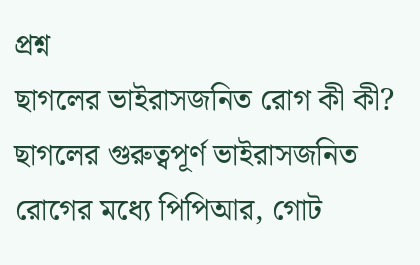প্রশ্ন
ছাগলের ভাইরাসজনিত রোগ কী কী?
ছাগলের গুরুত্বপূর্ণ ভাইরাসজনিত রোগের মধ্যে পিপিআর, গোট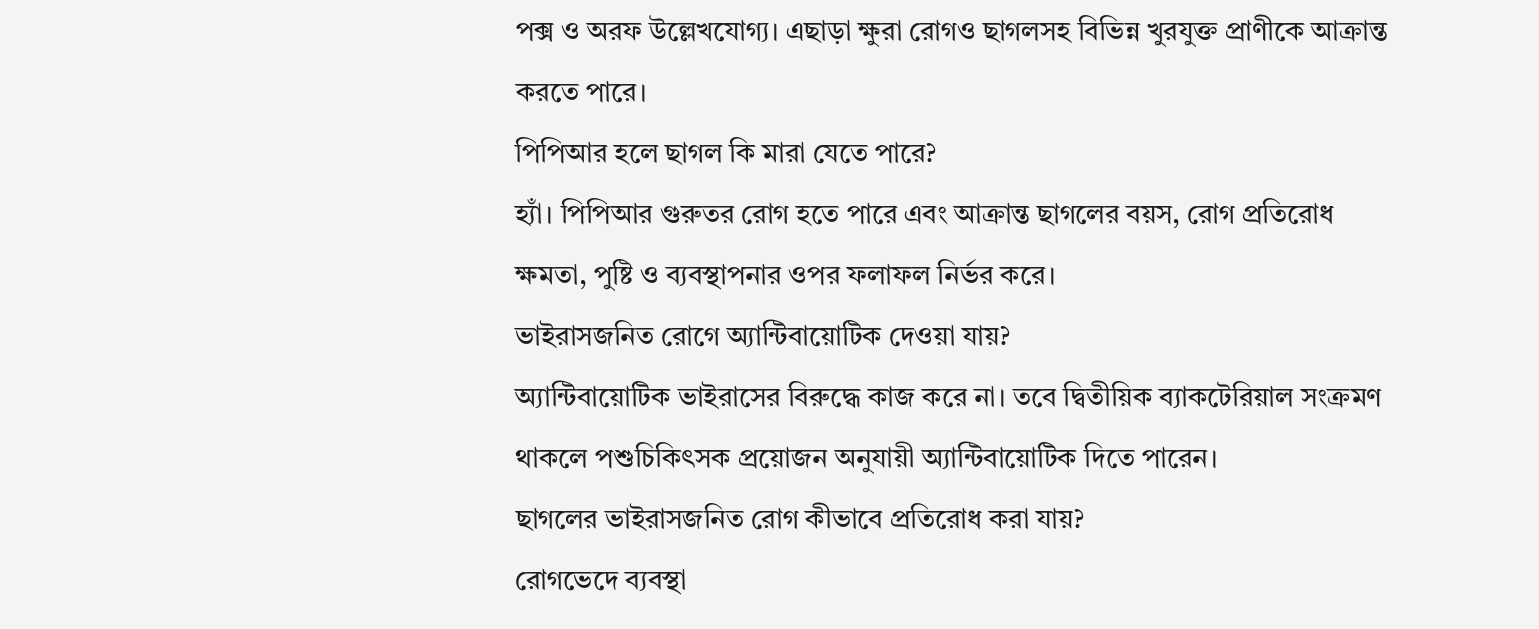পক্স ও অরফ উল্লেখযোগ্য। এছাড়া ক্ষুরা রোগও ছাগলসহ বিভিন্ন খুরযুক্ত প্রাণীকে আক্রান্ত করতে পারে।
পিপিআর হলে ছাগল কি মারা যেতে পারে?
হ্যাঁ। পিপিআর গুরুতর রোগ হতে পারে এবং আক্রান্ত ছাগলের বয়স, রোগ প্রতিরোধ ক্ষমতা, পুষ্টি ও ব্যবস্থাপনার ওপর ফলাফল নির্ভর করে।
ভাইরাসজনিত রোগে অ্যান্টিবায়োটিক দেওয়া যায়?
অ্যান্টিবায়োটিক ভাইরাসের বিরুদ্ধে কাজ করে না। তবে দ্বিতীয়িক ব্যাকটেরিয়াল সংক্রমণ থাকলে পশুচিকিৎসক প্রয়োজন অনুযায়ী অ্যান্টিবায়োটিক দিতে পারেন।
ছাগলের ভাইরাসজনিত রোগ কীভাবে প্রতিরোধ করা যায়?
রোগভেদে ব্যবস্থা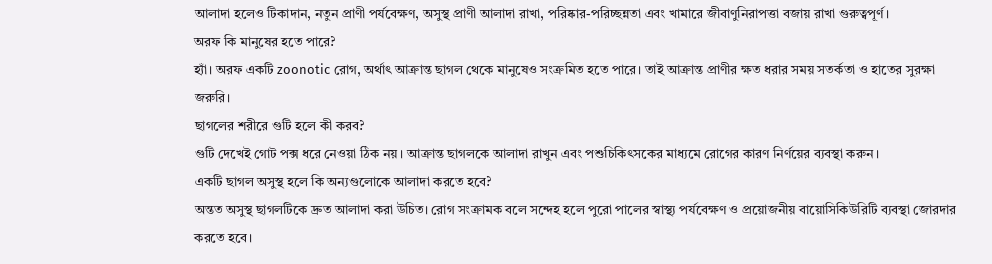আলাদা হলেও টিকাদান, নতুন প্রাণী পর্যবেক্ষণ, অসুস্থ প্রাণী আলাদা রাখা, পরিষ্কার-পরিচ্ছন্নতা এবং খামারে জীবাণুনিরাপত্তা বজায় রাখা গুরুত্বপূর্ণ।
অরফ কি মানুষের হতে পারে?
হ্যাঁ। অরফ একটি zoonotic রোগ, অর্থাৎ আক্রান্ত ছাগল থেকে মানুষেও সংক্রমিত হতে পারে। তাই আক্রান্ত প্রাণীর ক্ষত ধরার সময় সতর্কতা ও হাতের সুরক্ষা জরুরি।
ছাগলের শরীরে গুটি হলে কী করব?
গুটি দেখেই গোট পক্স ধরে নেওয়া ঠিক নয়। আক্রান্ত ছাগলকে আলাদা রাখুন এবং পশুচিকিৎসকের মাধ্যমে রোগের কারণ নির্ণয়ের ব্যবস্থা করুন।
একটি ছাগল অসুস্থ হলে কি অন্যগুলোকে আলাদা করতে হবে?
অন্তত অসুস্থ ছাগলটিকে দ্রুত আলাদা করা উচিত। রোগ সংক্রামক বলে সন্দেহ হলে পুরো পালের স্বাস্থ্য পর্যবেক্ষণ ও প্রয়োজনীয় বায়োসিকিউরিটি ব্যবস্থা জোরদার করতে হবে।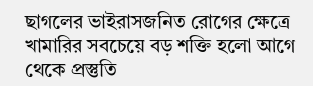ছাগলের ভাইরাসজনিত রোগের ক্ষেত্রে খামারির সবচেয়ে বড় শক্তি হলো আগে থেকে প্রস্তুতি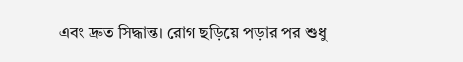এবং দ্রুত সিদ্ধান্ত। রোগ ছড়িয়ে পড়ার পর শুধু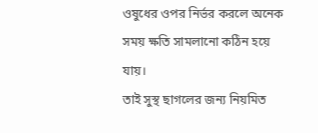ওষুধের ওপর নির্ভর করলে অনেক সময় ক্ষতি সামলানো কঠিন হয়ে যায়।
তাই সুস্থ ছাগলের জন্য নিয়মিত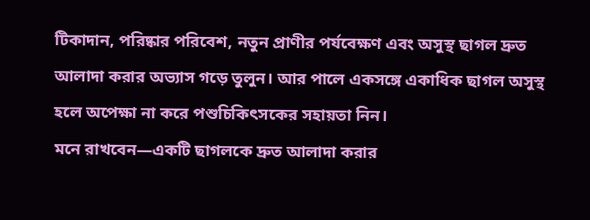টিকাদান, পরিষ্কার পরিবেশ, নতুন প্রাণীর পর্যবেক্ষণ এবং অসুস্থ ছাগল দ্রুত আলাদা করার অভ্যাস গড়ে তুলুন। আর পালে একসঙ্গে একাধিক ছাগল অসুস্থ হলে অপেক্ষা না করে পশুচিকিৎসকের সহায়তা নিন।
মনে রাখবেন—একটি ছাগলকে দ্রুত আলাদা করার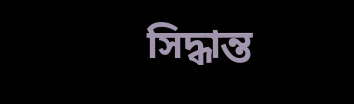সিদ্ধান্ত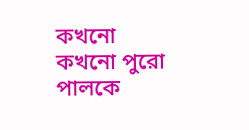কখনো কখনো পুরো পালকে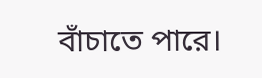বাঁচাতে পারে।